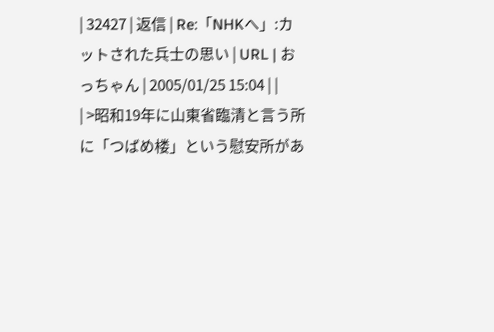| 32427 | 返信 | Re:「NHKへ」:カットされた兵士の思い | URL | おっちゃん | 2005/01/25 15:04 | |
| >昭和19年に山東省臨清と言う所に「つばめ楼」という慰安所があ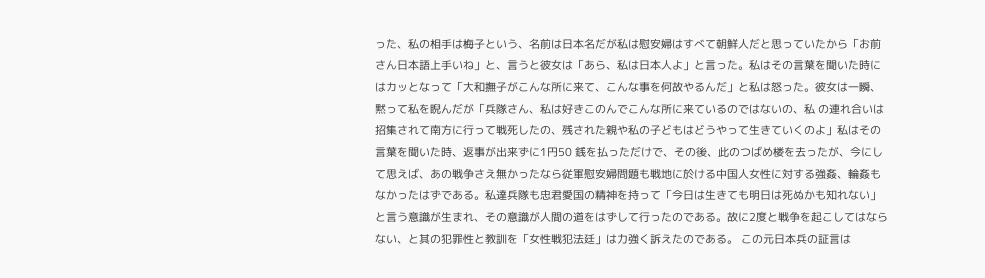った、私の相手は梅子という、名前は日本名だが私は慰安婦はすべて朝鮮人だと思っていたから「お前さん日本語上手いね」と、言うと彼女は「あら、私は日本人よ」と言った。私はその言葉を聞いた時にはカッとなって「大和撫子がこんな所に来て、こんな事を何故やるんだ」と私は怒った。彼女は一瞬、黙って私を睨んだが「兵隊さん、私は好きこのんでこんな所に来ているのではないの、私 の連れ合いは招集されて南方に行って戦死したの、残された親や私の子どもはどうやって生きていくのよ」私はその言葉を聞いた時、返事が出来ずに1円50 銭を払っただけで、その後、此のつばめ楼を去ったが、今にして思えば、あの戦争さえ無かったなら従軍慰安婦問題も戦地に於ける中国人女性に対する強姦、輪姦もなかったはずである。私達兵隊も忠君愛国の精神を持って「今日は生きても明日は死ぬかも知れない」と言う意識が生まれ、その意識が人間の道をはずして行ったのである。故に2度と戦争を起こしてはならない、と其の犯罪性と教訓を「女性戦犯法廷」は力強く訴えたのである。 この元日本兵の証言は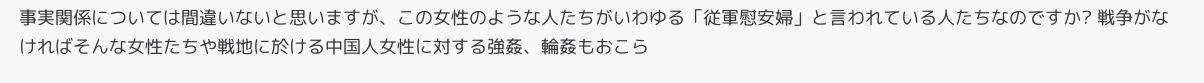事実関係については間違いないと思いますが、この女性のような人たちがいわゆる「従軍慰安婦」と言われている人たちなのですか? 戦争がなければそんな女性たちや戦地に於ける中国人女性に対する強姦、輪姦もおこら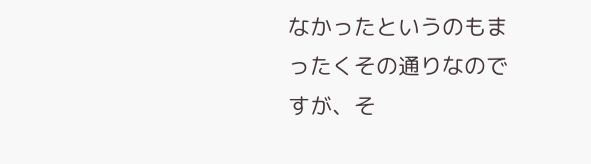なかったというのもまったくその通りなのですが、そ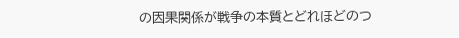の因果関係が戦争の本質とどれほどのつ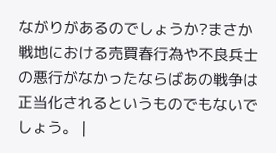ながりがあるのでしょうか?まさか戦地における売買春行為や不良兵士の悪行がなかったならばあの戦争は正当化されるというものでもないでしょう。 |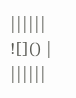||||||
![]() | ||||||